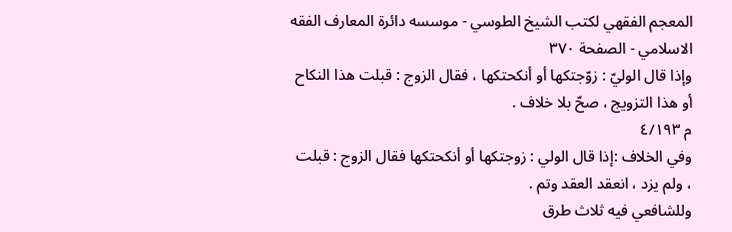المعجم الفقهي لکتب الشيخ الطوسي - موسسه دائرة المعارف الفقه الاسلامي - الصفحة ٣٧٠
وإذا قال الوليّ : زوّجتكها أو أنكحتكها ، فقال الزوج : قبلت هذا النكاح أو هذا التزويج ، صحّ بلا خلاف .
م ٤/١٩٣
وفي الخلاف :إذا قال الولي : زوجتكها أو أنكحتكها فقال الزوج : قبلت ، ولم يزد ، انعقد العقد وتم .
وللشافعي فيه ثلاث طرق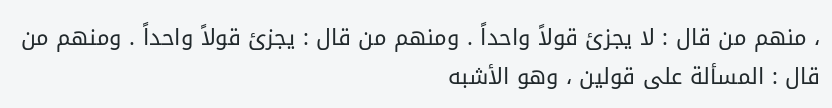، منهم من قال : لا يجزئ قولاً واحداً . ومنهم من قال : يجزئ قولاً واحداً . ومنهم من قال : المسألة على قولين ، وهو الأشبه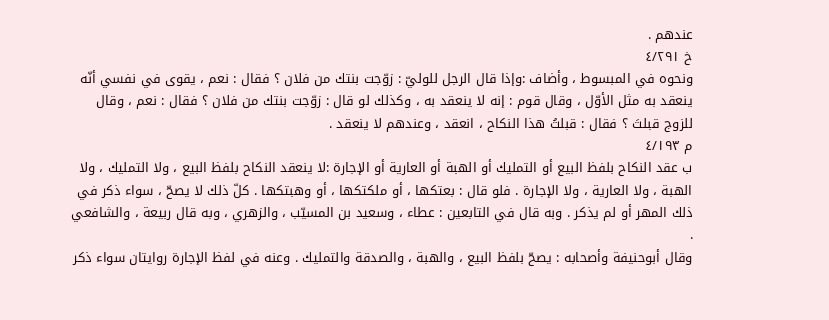عندهم .
خ ٤/٢٩١
ونحوه في المبسوط ، وأضاف :وإذا قال الرجل للوليّ : زوّجت بنتك من فلان ؟ فقال : نعم ، يقوى في نفسي أنّه ينعقد به مثل الأوّل ، وقال قوم : إنه لا ينعقد به ، وكذلك لو قال : زوّجت بنتك من فلان ؟ فقال : نعم ، وقال للزوج قبلتَ ؟ فقال : قبلتُ هذا النكاح ، انعقد ، وعندهم لا ينعقد .
م ٤/١٩٣
ب عقد النكاح بلفظ البيع أو التمليك أو الهبة أو العارية أو الإجارة :لا ينعقد النكاح بلفظ البيع ، ولا التمليك ، ولا الهبة ، ولا العارية ، ولا الإجارة . فلو قال : بعتكها ، أو ملكتكها ، أو وهبتكها . كلّ ذلك لا يصحّ ، سواء ذكر في ذلك المهر أو لم يذكر . وبه قال في التابعين : عطاء ، وسعيد بن المسيّب ، والزهري ، وبه قال ربيعة ، والشافعي .
وقال أبوحنيفة وأصحابه : يصحّ بلفظ البيع ، والهبة ، والصدقة والتمليك . وعنه في لفظ الإجارة روايتان سواء ذكر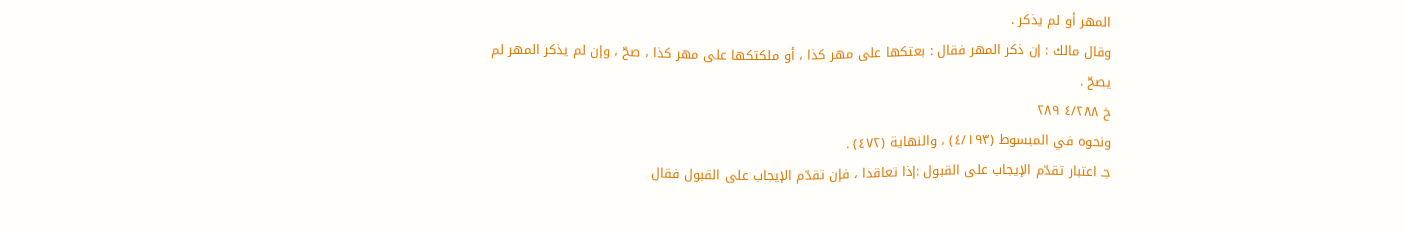المهر أو لم يذكر .
وقال مالك : إن ذكر المهر فقال : بعتكها على مهر كذا ، أو ملكتكها على مهر كذا ، صحّ ، وإن لم يذكر المهر لم يصحّ .
خ ٤/٢٨٨ ٢٨٩
ونحوه في المبسوط (٤/١٩٣) ، والنهاية (٤٧٢) .
جـ اعتبار تقدّم الإيجاب على القبول :إذا تعاقدا ، فإن تقدّم الإيجاب على القبول فقال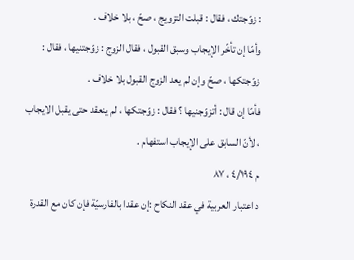: زوّجتك ، فقال : قبلت التزويج ، صحّ ، بلا خلاف .
وأمّا إن تأخّر الإيجاب وسبق القبول ، فقال الزوج : زوّجتنيها ، فقال : زوّجتكها ، صحّ وإن لم يعد الزوج القبول بلا خلاف .
فأمّا إن قال : أتزوّجنيها ؟ فقال : زوّجتكها ، لم ينعقد حتى يقبل الايجاب ، لأنّ السابق على الإيجاب استفهام .
م ٤/١٩٤ ، ٨٧
د اعتبار العربية في عقد النكاح :إن عقدا بالفارسيّة فإن كان مع القدرة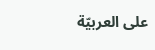على العربيّة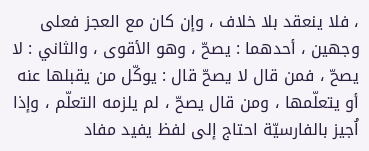، فلا ينعقد بلا خلاف ، وإن كان مع العجز فعلى وجهين ، أحدهما : يصحّ ، وهو الأقوى ، والثاني : لا يصحّ ، فمن قال لا يصحّ قال : يوكّل من يقبلها عنه أو يتعلّمها ، ومن قال يصحّ ، لم يلزمه التعلّم ، وإذا اُجيز بالفارسيّة احتاج إلى لفظ يفيد مفاد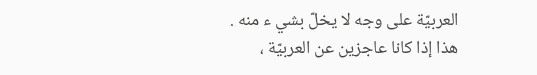العربيّة على وجه لا يخلّ بشي ء منه .
هذا إذا كانا عاجزين عن العربيّة ،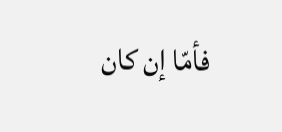فأمّا إن كان